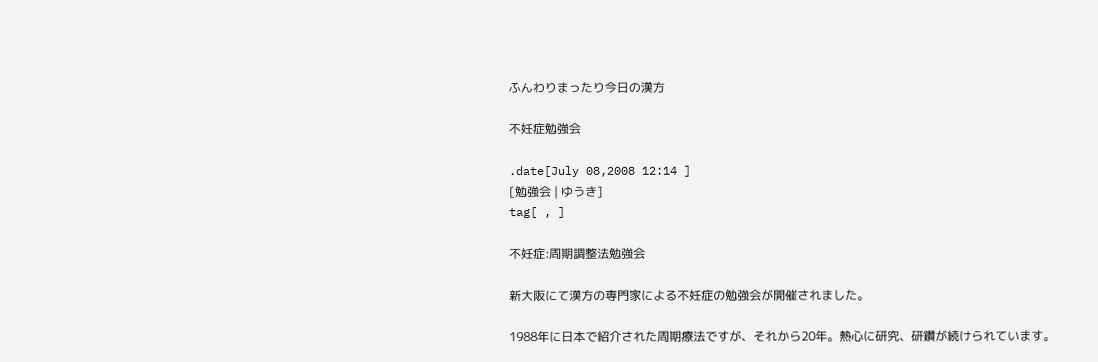ふんわりまったり今日の漢方

不妊症勉強会

.date[July 08,2008 12:14 ]
[勉強会 | ゆうき]
tag[ , ]

不妊症:周期調整法勉強会

新大阪にて漢方の専門家による不妊症の勉強会が開催されました。

1988年に日本で紹介された周期療法ですが、それから20年。熱心に研究、研鑽が続けられています。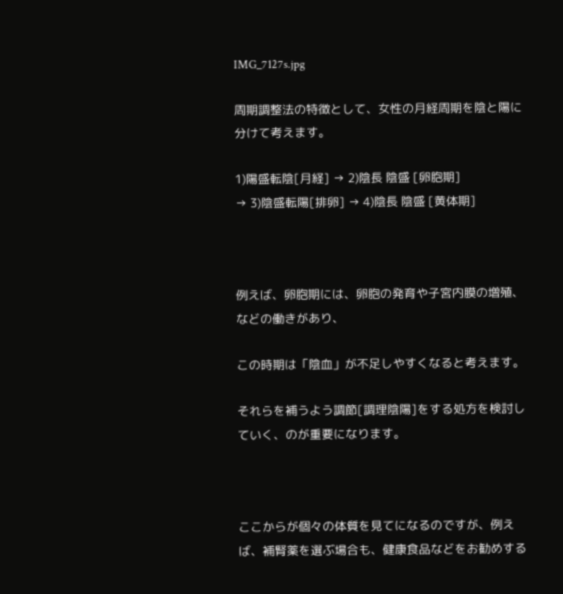IMG_7127s.jpg

周期調整法の特徴として、女性の月経周期を陰と陽に分けて考えます。

1)陽盛転陰[月経] → 2)陰長 陰盛 [卵胞期]
→ 3)陰盛転陽[排卵] → 4)陰長 陰盛 [黄体期]



例えば、卵胞期には、卵胞の発育や子宮内膜の増殖、などの働きがあり、

この時期は「陰血」が不足しやすくなると考えます。

それらを補うよう調節[調理陰陽]をする処方を検討していく、のが重要になります。



ここからが個々の体質を見てになるのですが、例えば、補腎薬を選ぶ場合も、健康食品などをお勧めする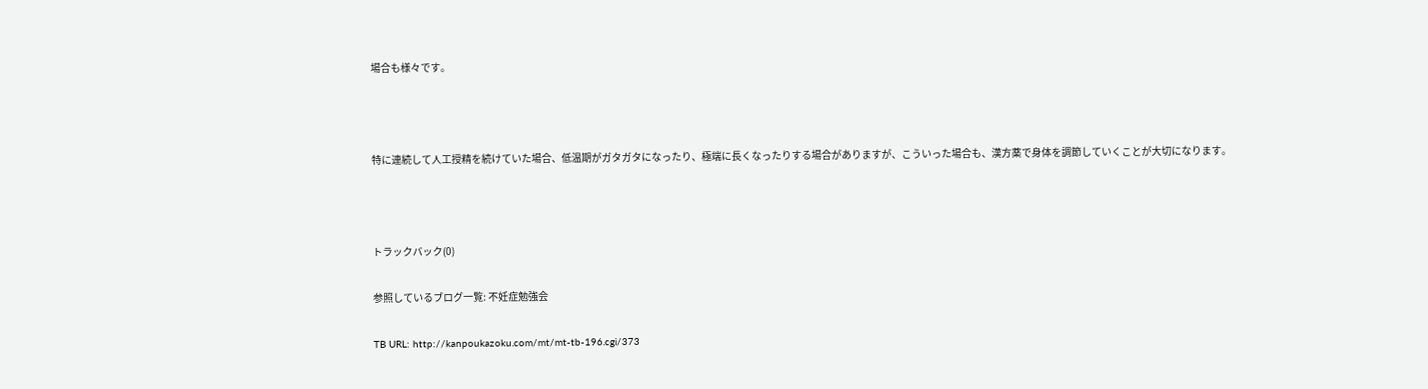場合も様々です。



特に連続して人工授精を続けていた場合、低温期がガタガタになったり、極端に長くなったりする場合がありますが、こういった場合も、漢方薬で身体を調節していくことが大切になります。



トラックバック(0)

参照しているブログ一覧: 不妊症勉強会

TB URL: http://kanpoukazoku.com/mt/mt-tb-196.cgi/373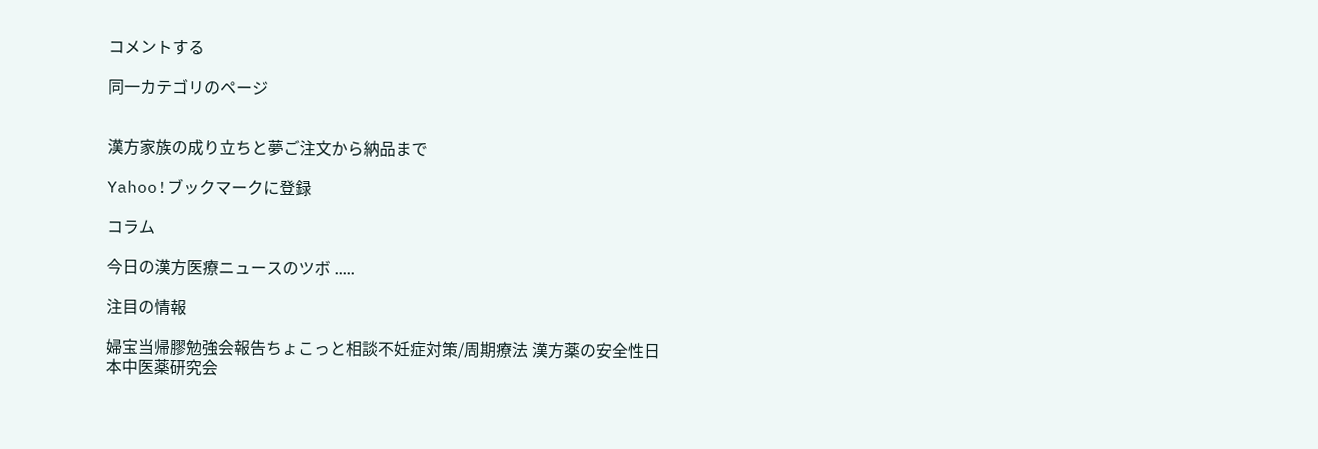コメントする

同一カテゴリのページ


漢方家族の成り立ちと夢ご注文から納品まで

Yahoo!ブックマークに登録

コラム

今日の漢方医療ニュースのツボ .....

注目の情報

婦宝当帰膠勉強会報告ちょこっと相談不妊症対策/周期療法 漢方薬の安全性日本中医薬研究会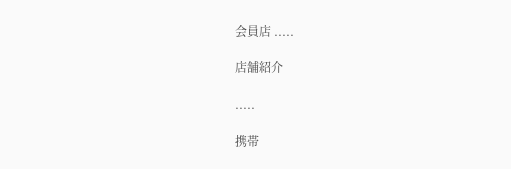会員店 .....

店舗紹介

.....

携帯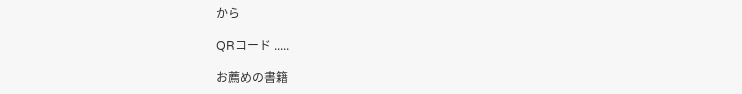から

QRコード .....

お薦めの書籍